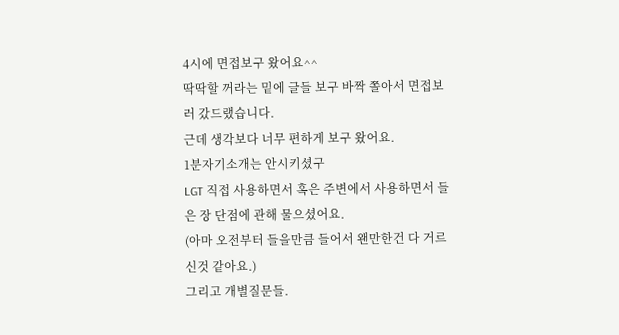4시에 면접보구 왔어요^^
딱딱할 꺼라는 밑에 글들 보구 바짝 쫄아서 면접보러 갔드랬습니다.
근데 생각보다 너무 편하게 보구 왔어요.
1분자기소개는 안시키셨구
LGT 직접 사용하면서 혹은 주변에서 사용하면서 들은 장 단점에 관해 물으셨어요.
(아마 오전부터 들을만큼 들어서 왠만한건 다 거르신것 같아요.)
그리고 개별질문들.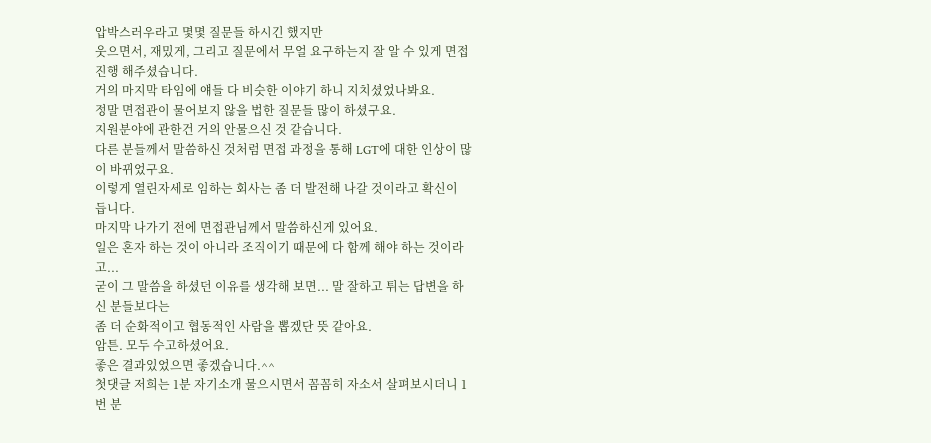압박스러우라고 몇몇 질문들 하시긴 했지만
웃으면서, 재밌게, 그리고 질문에서 무얼 요구하는지 잘 알 수 있게 면접진행 해주셨습니다.
거의 마지막 타임에 얘들 다 비슷한 이야기 하니 지치셨었나봐요.
정말 면접관이 물어보지 않을 법한 질문들 많이 하셨구요.
지원분야에 관한건 거의 안물으신 것 같습니다.
다른 분들께서 말씀하신 것처럼 면접 과정을 통해 LGT에 대한 인상이 많이 바뀌었구요.
이렇게 열린자세로 임하는 회사는 좀 더 발전해 나갈 것이라고 확신이 듭니다.
마지막 나가기 전에 면접관님께서 말씀하신게 있어요.
일은 혼자 하는 것이 아니라 조직이기 때문에 다 함께 해야 하는 것이라고...
굳이 그 말씀을 하셨던 이유를 생각해 보면... 말 잘하고 튀는 답변을 하신 분들보다는
좀 더 순화적이고 협동적인 사람을 뽑겠단 뜻 같아요.
암튼. 모두 수고하셨어요.
좋은 결과있었으면 좋겠습니다.^^
첫댓글 저희는 1분 자기소개 물으시면서 꼼꼼히 자소서 살펴보시더니 1번 분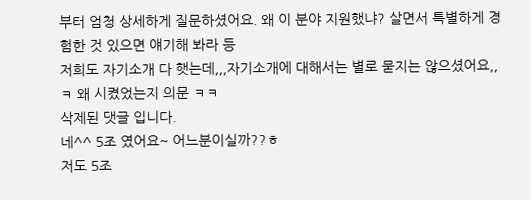부터 엄청 상세하게 질문하셨어요. 왜 이 분야 지원했냐? 살면서 특별하게 경험한 것 있으면 얘기해 봐라 등
저희도 자기소개 다 햇는데,,,자기소개에 대해서는 별로 묻지는 않으셨어요,, ㅋ 왜 시켰었는지 의문 ㅋㅋ
삭제된 댓글 입니다.
네^^ 5조 였어요~ 어느분이실까??ㅎ
저도 5조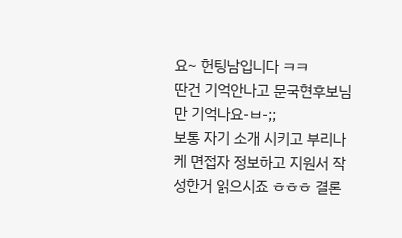요~ 헌팅남입니다 ㅋㅋ
딴건 기억안나고 문국현후보님만 기억나요-ㅂ-;;
보통 자기 소개 시키고 부리나케 면접자 정보하고 지원서 작성한거 읽으시죠 ㅎㅎㅎ 결론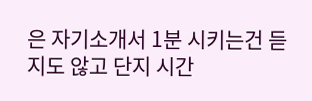은 자기소개서 1분 시키는건 듣지도 않고 단지 시간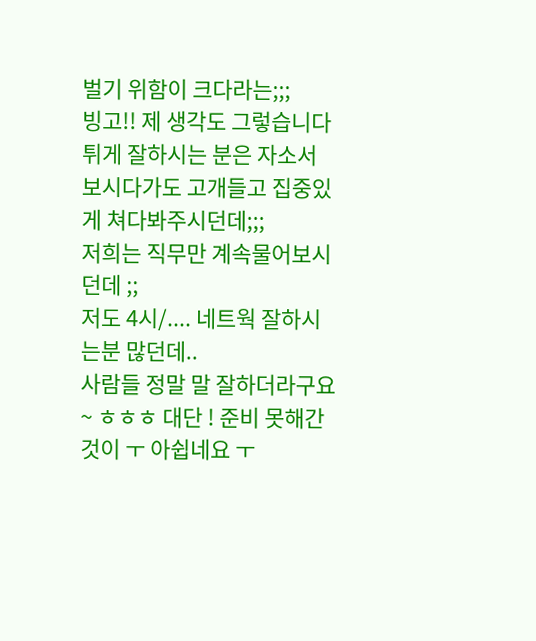벌기 위함이 크다라는;;;
빙고!! 제 생각도 그렇습니다
튀게 잘하시는 분은 자소서 보시다가도 고개들고 집중있게 쳐다봐주시던데;;;
저희는 직무만 계속물어보시던데 ;;
저도 4시/.... 네트웍 잘하시는분 많던데..
사람들 정말 말 잘하더라구요 ~ ㅎㅎㅎ 대단 ! 준비 못해간것이 ㅜ 아쉽네요 ㅜ